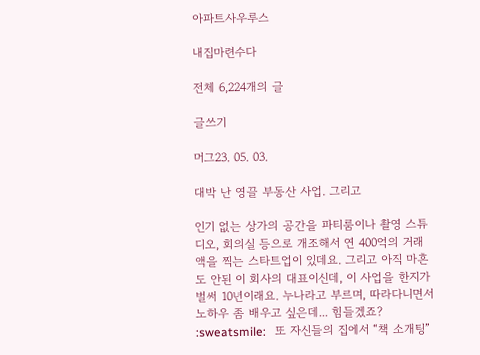아파트사우루스

내집마련수다

전체 6,224개의 글

글쓰기

머그23. 05. 03.

대박 난 영끌 부동산 사업. 그리고

인기 없는 상가의 공간을 파티룸이나 촬영 스튜디오, 회의실 등으로 개조해서 연 400억의 거래액을 찍는 스타트업이 있데요. 그리고 아직 마흔도 안된 이 회사의 대표이신데, 이 사업을 한지가 벌써 10년이래요. 누나라고 부르며, 따라다니면서 노하우 좀 배우고 싶은데... 힘들겠죠? :sweatsmile:   또 자신들의 집에서 “책 소개팅”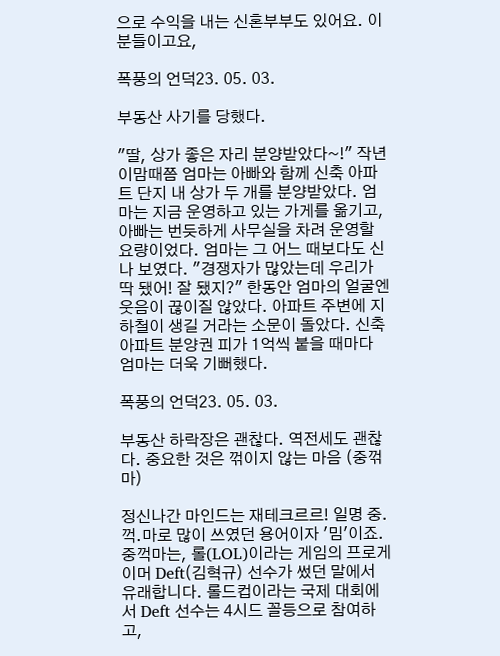으로 수익을 내는 신혼부부도 있어요. 이 분들이고요,

폭풍의 언덕23. 05. 03.

부동산 사기를 당했다.

"딸, 상가 좋은 자리 분양받았다~!" 작년 이맘때쯤 엄마는 아빠와 함께 신축 아파트 단지 내 상가 두 개를 분양받았다. 엄마는 지금 운영하고 있는 가게를 옮기고, 아빠는 번듯하게 사무실을 차려 운영할 요량이었다. 엄마는 그 어느 때보다도 신나 보였다. "경쟁자가 많았는데 우리가 딱 됐어! 잘 됐지?" 한동안 엄마의 얼굴엔 웃음이 끊이질 않았다. 아파트 주변에 지하철이 생길 거라는 소문이 돌았다. 신축 아파트 분양권 피가 1억씩 붙을 때마다 엄마는 더욱 기뻐했다.

폭풍의 언덕23. 05. 03.

부동산 하락장은 괜찮다. 역전세도 괜찮다. 중요한 것은 꺾이지 않는 마음 (중꺾마)

정신나간 마인드는 재테크르르! 일명 중.꺽.마로 많이 쓰였던 용어이자 '밈'이죠. 중꺽마는, 롤(LOL)이라는 게임의 프로게이머 Deft(김혁규) 선수가 썼던 말에서 유래합니다. 롤드컵이라는 국제 대회에서 Deft 선수는 4시드 꼴등으로 참여하고,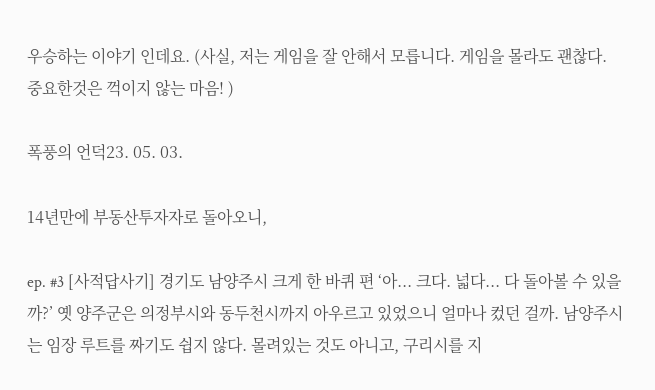우승하는 이야기 인데요. (사실, 저는 게임을 잘 안해서 모릅니다. 게임을 몰라도 괜찮다. 중요한것은 꺽이지 않는 마음! )

폭풍의 언덕23. 05. 03.

14년만에 부동산투자자로 돌아오니,

ep. #3 [사적답사기] 경기도 남양주시 크게 한 바퀴 편 ‘아... 크다. 넓다... 다 돌아볼 수 있을까?’ 옛 양주군은 의정부시와 동두천시까지 아우르고 있었으니 얼마나 컸던 걸까. 남양주시는 임장 루트를 짜기도 쉽지 않다. 몰려있는 것도 아니고, 구리시를 지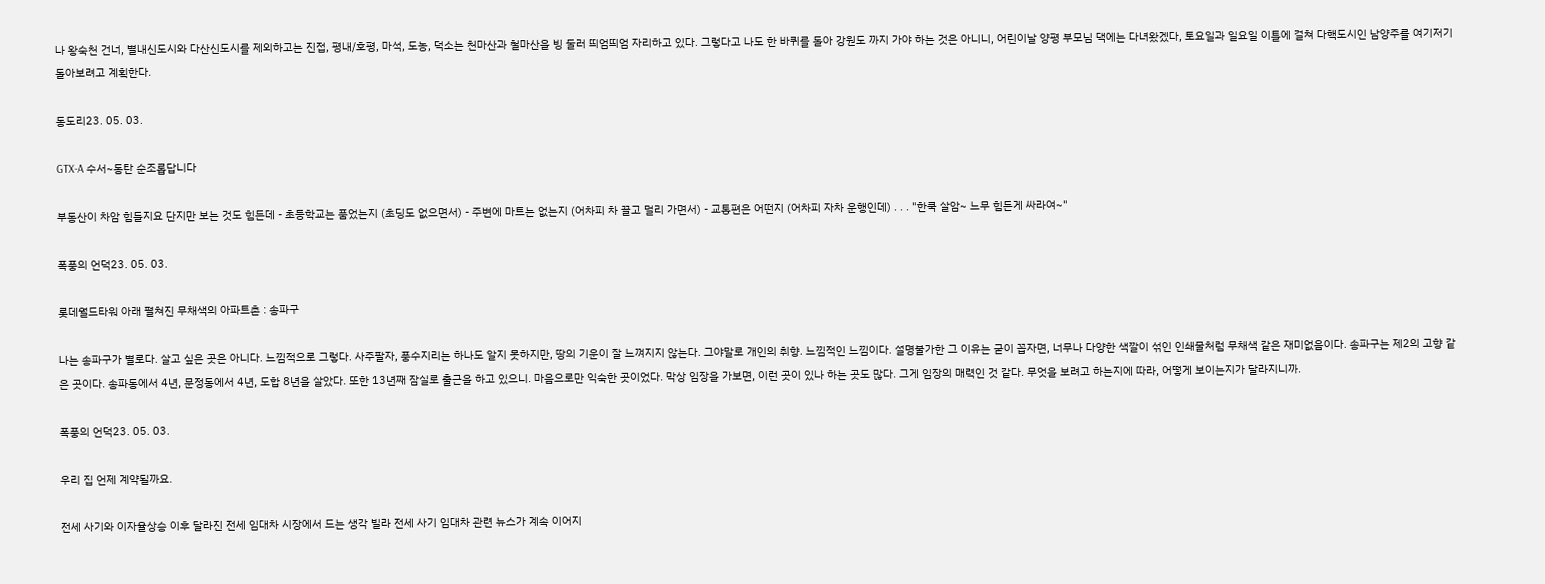나 왕숙천 건너, 별내신도시와 다산신도시를 제외하고는 진접, 평내/호평, 마석, 도농, 덕소는 천마산과 철마산을 빙 둘러 띄엄띄엄 자리하고 있다. 그렇다고 나도 한 바퀴를 돌아 강원도 까지 가야 하는 것은 아니니, 어린이날 양평 부모님 댁에는 다녀왔겠다, 토요일과 일요일 이틀에 걸쳐 다핵도시인 남양주를 여기저기 돌아보려고 계획한다.

동도리23. 05. 03.

GTX-A 수서~동탄 순조롭답니다

부동산이 차암 힘들지요 단지만 보는 것도 힘든데 - 초등학교는 품었는지 (초딩도 없으면서) - 주변에 마트는 없는지 (어차피 차 끌고 멀리 가면서) - 교통편은 어떤지 (어차피 자차 운행인데) . . . "한쿡 살암~ 느무 힘든게 싸라여~"

폭풍의 언덕23. 05. 03.

롯데월드타워 아래 펼쳐진 무채색의 아파트촌 : 송파구

나는 송파구가 별로다. 살고 싶은 곳은 아니다. 느낌적으로 그렇다. 사주팔자, 풍수지리는 하나도 알지 못하지만, 땅의 기운이 잘 느껴지지 않는다. 그야말로 개인의 취향. 느낌적인 느낌이다. 설명불가한 그 이유는 굳이 꼽자면, 너무나 다양한 색깔이 섞인 인쇄물처럼 무채색 같은 재미없음이다. 송파구는 제2의 고향 같은 곳이다. 송파동에서 4년, 문정동에서 4년, 도합 8년을 살았다. 또한 13년째 잠실로 출근을 하고 있으니. 마음으로만 익숙한 곳이었다. 막상 임장을 가보면, 이런 곳이 있나 하는 곳도 많다. 그게 임장의 매력인 것 같다. 무엇을 보려고 하는지에 따라, 어떻게 보이는지가 달라지니까.

폭풍의 언덕23. 05. 03.

우리 집 언제 계약될까요.

전세 사기와 이자율상승 이후 달라진 전세 임대차 시장에서 드는 생각 빌라 전세 사기 임대차 관련 뉴스가 계속 이어지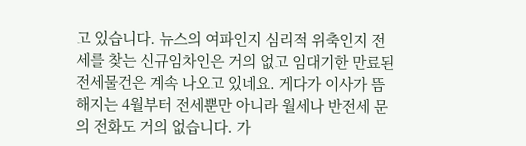고 있습니다. 뉴스의 여파인지 심리적 위축인지 전세를 찾는 신규임차인은 거의 없고 임대기한 만료된 전세물건은 계속 나오고 있네요. 게다가 이사가 뜸해지는 4월부터 전세뿐만 아니라 월세나 반전세 문의 전화도 거의 없습니다. 가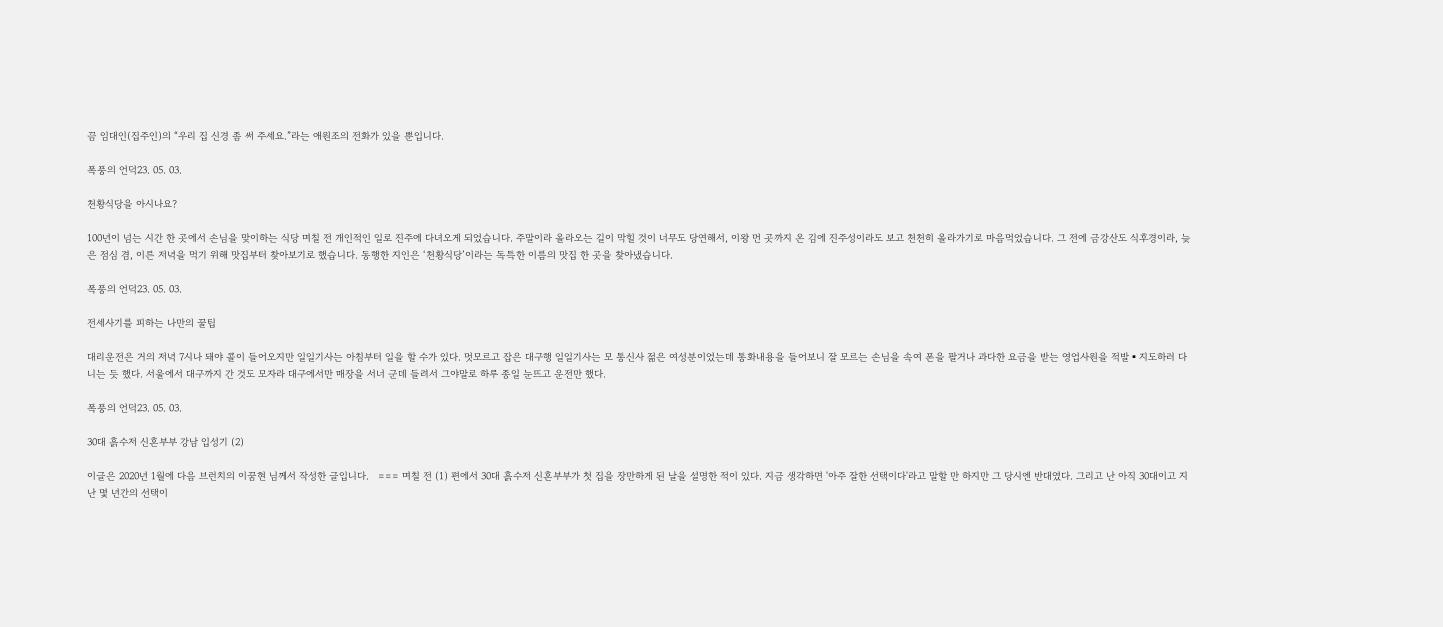끔 임대인(집주인)의 “우리 집 신경 좀 써 주세요.”라는 애원조의 전화가 있을 뿐입니다.

폭풍의 언덕23. 05. 03.

천황식당을 아시나요?

100년이 넘는 시간 한 곳에서 손님을 맞이하는 식당 며칠 전 개인적인 일로 진주에 다녀오게 되었습니다. 주말이라 올라오는 길이 막힐 것이 너무도 당연해서, 이왕 먼 곳까지 온 김에 진주성이라도 보고 천천히 올라가기로 마음먹었습니다. 그 전에 금강산도 식후경이라, 늦은 점심 겸, 이른 저녁을 먹기 위해 맛집부터 찾아보기로 했습니다. 동행한 지인은 ‘천황식당’이라는 독특한 이름의 맛집 한 곳을 찾아냈습니다.

폭풍의 언덕23. 05. 03.

전세사기를 피하는 나만의 꿀팁

대리운전은 거의 저녁 7시나 돼야 콜이 들어오지만 일일기사는 아침부터 일을 할 수가 있다. 멋모르고 잡은 대구행 일일기사는 모 통신사 젊은 여성분이었는데 통화내용을 들어보니 잘 모르는 손님을 속여 폰을 팔거나 과다한 요금을 받는 영업사원을 적발▪지도하러 다니는 듯 했다. 서울에서 대구까지 간 것도 모자라 대구에서만 매장을 서너 군데 들려서 그야말로 하루 종일 눈뜨고 운전만 했다.

폭풍의 언덕23. 05. 03.

30대 흙수저 신혼부부 강남 입성기 (2)

이글은 2020년 1월에 다음 브런치의 이꿈현 님께서 작성한 글입니다.   === 며칠 전 (1) 편에서 30대 흙수저 신혼부부가 첫 집을 장만하게 된 날을 설명한 적이 있다. 지금 생각하면 '아주 잘한 선택이다'라고 말할 만 하지만 그 당시엔 반대였다. 그리고 난 아직 30대이고 지난 몇 년간의 선택이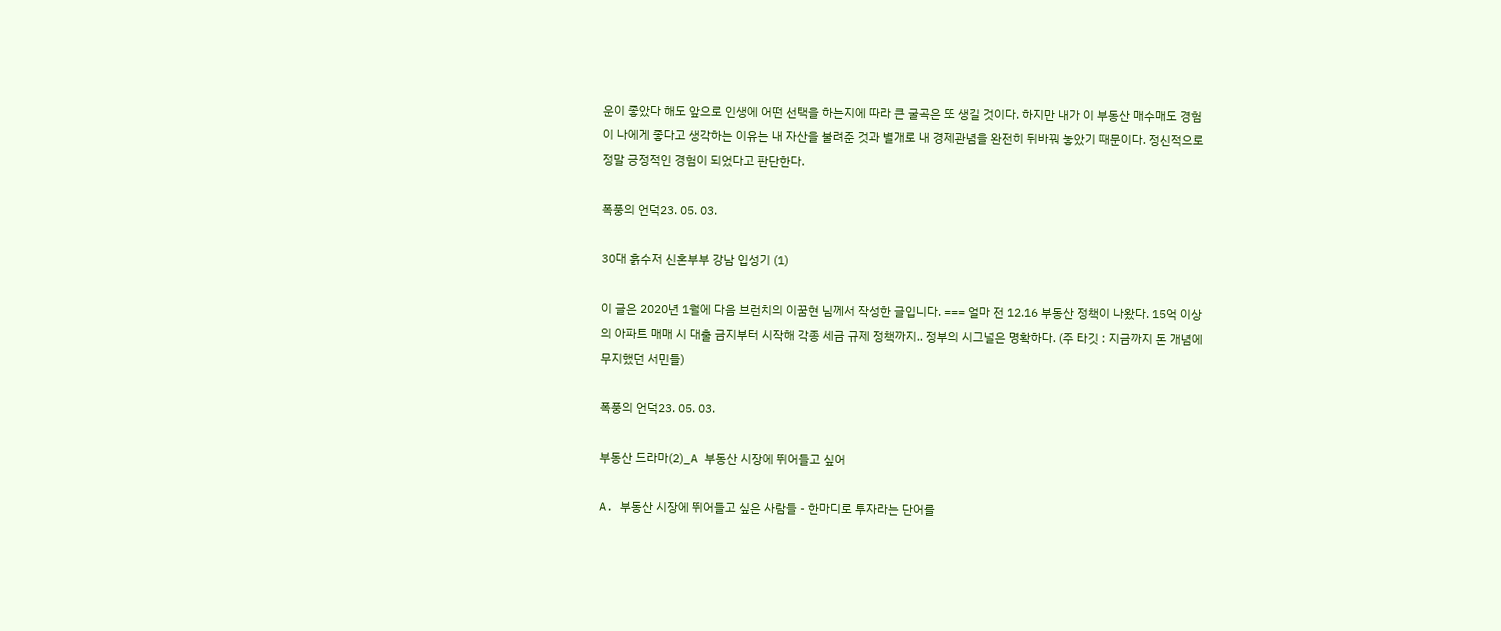운이 좋았다 해도 앞으로 인생에 어떤 선택을 하는지에 따라 큰 굴곡은 또 생길 것이다. 하지만 내가 이 부동산 매수매도 경험이 나에게 좋다고 생각하는 이유는 내 자산을 불려준 것과 별개로 내 경제관념을 완전히 뒤바꿔 놓았기 때문이다. 정신적으로 정말 긍정적인 경험이 되었다고 판단한다.

폭풍의 언덕23. 05. 03.

30대 흙수저 신혼부부 강남 입성기 (1)

이 글은 2020년 1월에 다음 브런치의 이꿈현 님께서 작성한 글입니다. === 얼마 전 12.16 부동산 정책이 나왔다. 15억 이상의 아파트 매매 시 대출 금지부터 시작해 각종 세금 규제 정책까지.. 정부의 시그널은 명확하다. (주 타깃 : 지금까지 돈 개념에 무지했던 서민들)

폭풍의 언덕23. 05. 03.

부동산 드라마(2)_A 부동산 시장에 뛰어들고 싶어

A. 부동산 시장에 뛰어들고 싶은 사람들 - 한마디로 투자라는 단어를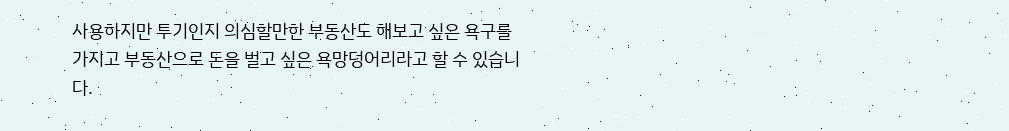사용하지만 투기인지 의심할만한 부동산도 해보고 싶은 욕구를 가지고 부동산으로 돈을 벌고 싶은 욕망덩어리라고 할 수 있습니다.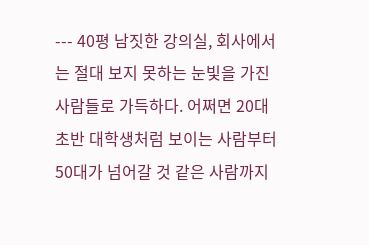--- 40평 남짓한 강의실, 회사에서는 절대 보지 못하는 눈빛을 가진 사람들로 가득하다. 어쩌면 20대 초반 대학생처럼 보이는 사람부터 50대가 넘어갈 것 같은 사람까지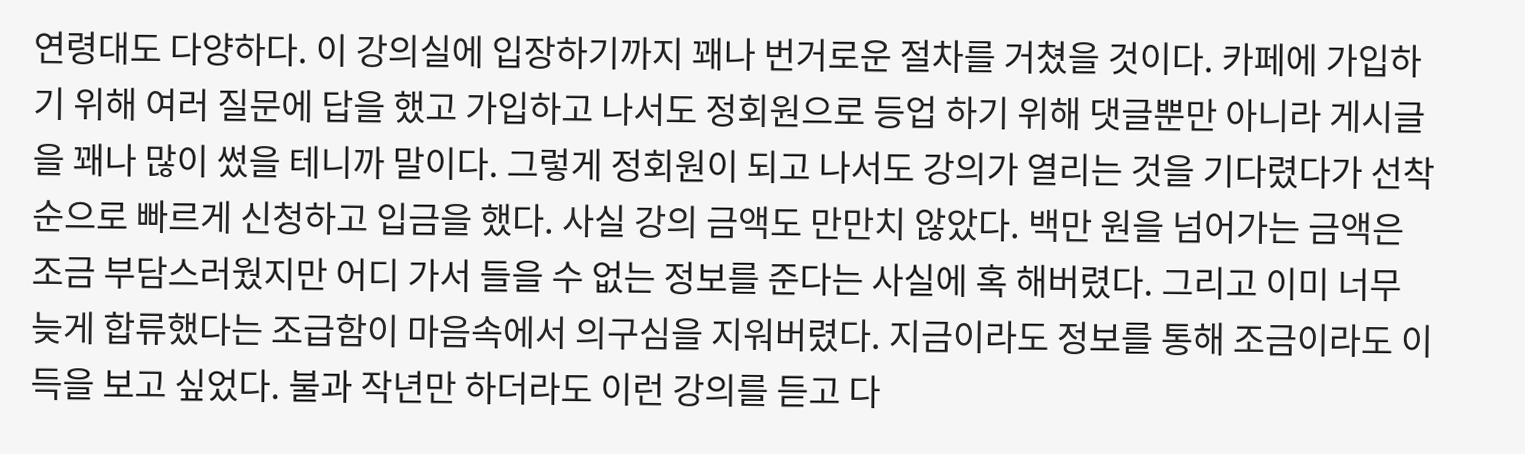연령대도 다양하다. 이 강의실에 입장하기까지 꽤나 번거로운 절차를 거쳤을 것이다. 카페에 가입하기 위해 여러 질문에 답을 했고 가입하고 나서도 정회원으로 등업 하기 위해 댓글뿐만 아니라 게시글을 꽤나 많이 썼을 테니까 말이다. 그렇게 정회원이 되고 나서도 강의가 열리는 것을 기다렸다가 선착순으로 빠르게 신청하고 입금을 했다. 사실 강의 금액도 만만치 않았다. 백만 원을 넘어가는 금액은 조금 부담스러웠지만 어디 가서 들을 수 없는 정보를 준다는 사실에 혹 해버렸다. 그리고 이미 너무 늦게 합류했다는 조급함이 마음속에서 의구심을 지워버렸다. 지금이라도 정보를 통해 조금이라도 이득을 보고 싶었다. 불과 작년만 하더라도 이런 강의를 듣고 다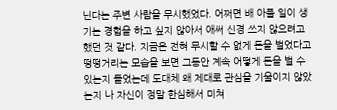닌다는 주변 사람을 무시했었다. 어쩌면 배 아플 일이 생기는 경험을 하고 싶지 않아서 애써 신경 쓰지 않으려고 했던 것 같다. 지금은 전혀 무시할 수 없게 돈을 벌었다고 떵떵거리는 모습을 보면 그동안 계속 어떻게 돈을 벌 수 있는지 들었는데 도대체 왜 제대로 관심을 기울이지 않았는지 나 자신이 정말 한심해서 미쳐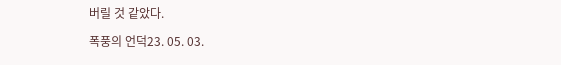버릴 것 같았다.

폭풍의 언덕23. 05. 03.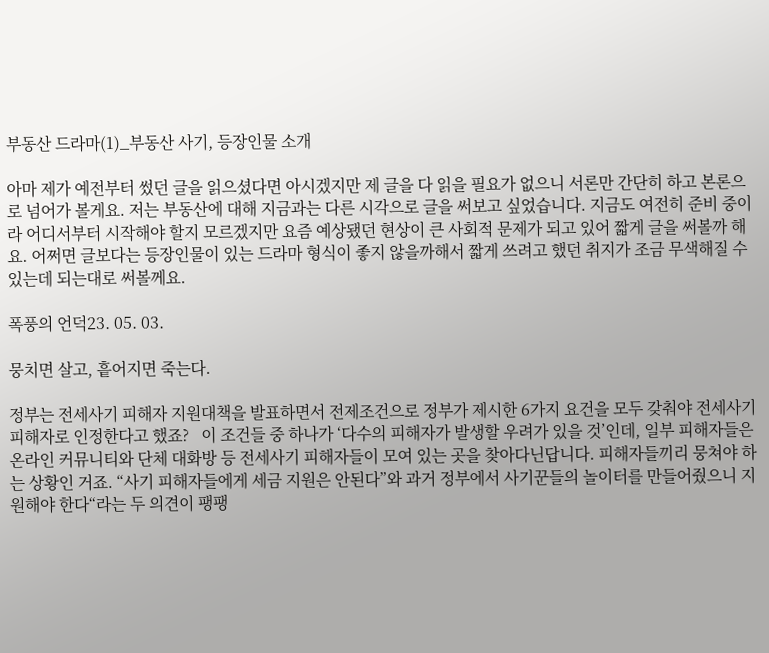부동산 드라마(1)_부동산 사기, 등장인물 소개

아마 제가 예전부터 썼던 글을 읽으셨다면 아시겠지만 제 글을 다 읽을 필요가 없으니 서론만 간단히 하고 본론으로 넘어가 볼게요. 저는 부동산에 대해 지금과는 다른 시각으로 글을 써보고 싶었습니다. 지금도 여전히 준비 중이라 어디서부터 시작해야 할지 모르겠지만 요즘 예상됐던 현상이 큰 사회적 문제가 되고 있어 짧게 글을 써볼까 해요. 어쩌면 글보다는 등장인물이 있는 드라마 형식이 좋지 않을까해서 짧게 쓰려고 했던 취지가 조금 무색해질 수 있는데 되는대로 써볼께요.

폭풍의 언덕23. 05. 03.

뭉치면 살고, 흩어지면 죽는다.

정부는 전세사기 피해자 지원대책을 발표하면서 전제조건으로 정부가 제시한 6가지 요건을 모두 갖춰야 전세사기 피해자로 인정한다고 했죠?   이 조건들 중 하나가 ‘다수의 피해자가 발생할 우려가 있을 것’인데, 일부 피해자들은 온라인 커뮤니티와 단체 대화방 등 전세사기 피해자들이 모여 있는 곳을 찾아다닌답니다. 피해자들끼리 뭉쳐야 하는 상황인 거죠. “사기 피해자들에게 세금 지원은 안된다”와 과거 정부에서 사기꾼들의 놀이터를 만들어줬으니 지원해야 한다“라는 두 의견이 팽팽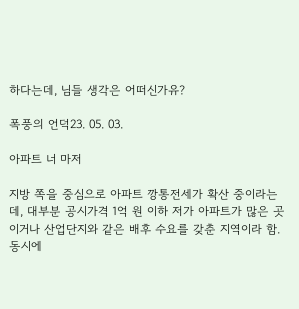하다는데, 님들 생각은 어떠신가유?

폭풍의 언덕23. 05. 03.

아파트 너 마저

지방 쪽을 중심으로 아파트 깡통전세가 확산 중이라는데, 대부분 공시가격 1억 원 이하 저가 아파트가 많은 곳이거나 산업단지와 같은 배후 수요를 갖춘 지역이라 함.   동시에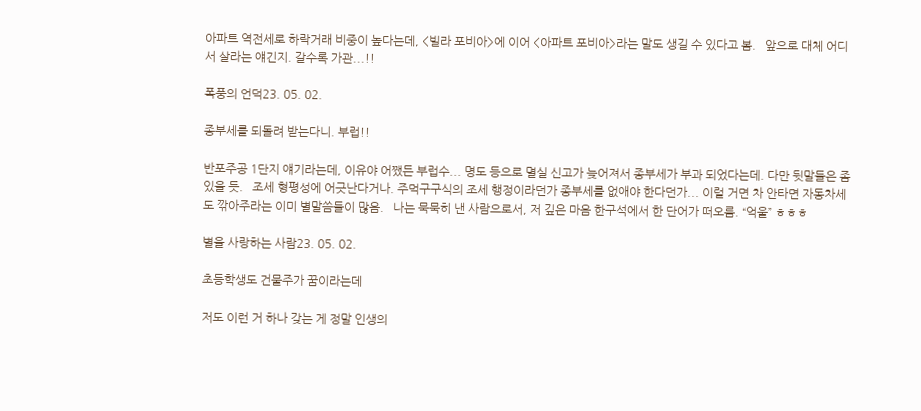아파트 역전세로 하락거래 비중이 높다는데, <빌라 포비아>에 이어 <아파트 포비아>라는 말도 생길 수 있다고 봄.   앞으로 대체 어디서 살라는 얘긴지. 갈수록 가관...!!

폭풍의 언덕23. 05. 02.

종부세를 되돌려 받는다니. 부럽!!

반포주공 1단지 얘기라는데, 이유야 어쨌든 부럽수... 명도 등으로 멸실 신고가 늦어져서 종부세가 부과 되었다는데. 다만 뒷말들은 좀 있을 듯.   조세 형평성에 어긋난다거나. 주먹구구식의 조세 행정이라던가 종부세를 없애야 한다던가... 이럴 거면 차 안타면 자동차세도 깎아주라는 이미 별말씀들이 많음.   나는 묵묵히 낸 사람으로서, 저 깊은 마음 한구석에서 한 단어가 떠오름. “억울” ㅎㅎㅎ

별을 사랑하는 사람23. 05. 02.

초등학생도 건물주가 꿈이라는데

저도 이런 거 하나 갖는 게 정말 인생의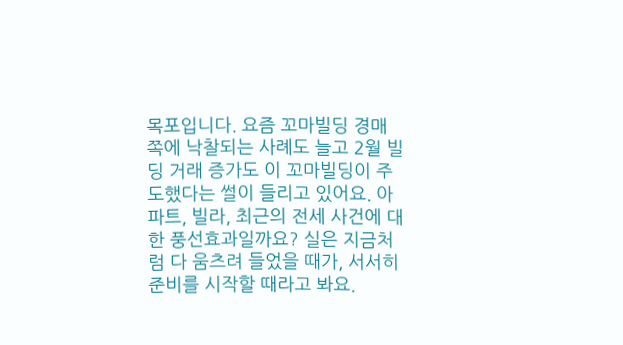목포입니다. 요즘 꼬마빌딩 경매 쪽에 낙찰되는 사례도 늘고 2월 빌딩 거래 증가도 이 꼬마빌딩이 주도했다는 썰이 들리고 있어요. 아파트, 빌라, 최근의 전세 사건에 대한 풍선효과일까요? 실은 지금처럼 다 움츠려 들었을 때가, 서서히 준비를 시작할 때라고 봐요.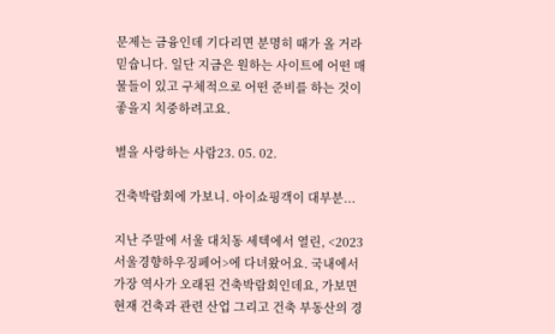문제는 금융인데 기다리면 분명히 때가 올 거라 믿슙니다. 일단 지금은 원하는 사이트에 어떤 매물들이 있고 구체적으로 어떤 준비를 하는 것이 좋을지 치중하려고요.

별을 사랑하는 사람23. 05. 02.

건축박람회에 가보니. 아이쇼핑객이 대부분...

지난 주말에 서울 대치동 세텍에서 열린, <2023 서울경향하우징페어>에 다녀왔어요. 국내에서 가장 역사가 오래된 건축박람회인데요, 가보면 현재 건축과 관련 산업 그리고 건축 부동산의 경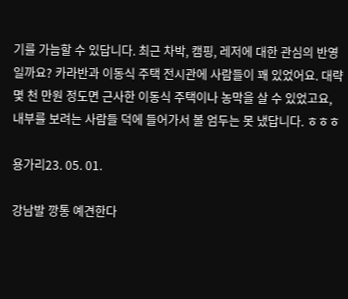기를 가늠할 수 있답니다. 최근 차박, 캠핑, 레저에 대한 관심의 반영일까요? 카라반과 이동식 주택 전시관에 사람들이 꽤 있었어요. 대략 몇 천 만원 정도면 근사한 이동식 주택이나 농막을 살 수 있었고요, 내부를 보려는 사람들 덕에 들어가서 볼 엄두는 못 냈답니다. ㅎㅎㅎ

용가리23. 05. 01.

강남발 깡통 예견한다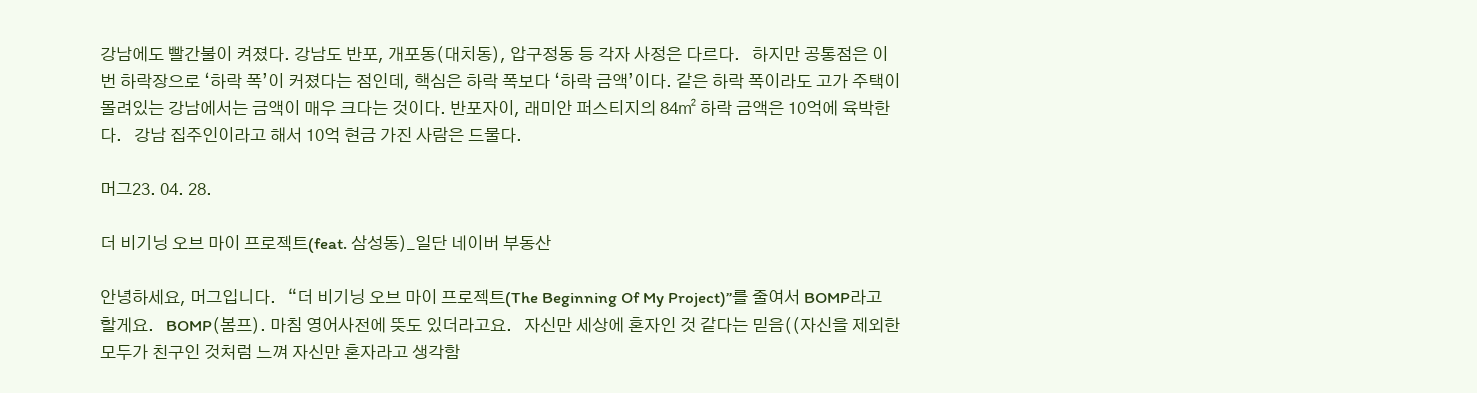강남에도 빨간불이 켜졌다. 강남도 반포, 개포동(대치동), 압구정동 등 각자 사정은 다르다.   하지만 공통점은 이번 하락장으로 ‘하락 폭’이 커졌다는 점인데, 핵심은 하락 폭보다 ‘하락 금액’이다. 같은 하락 폭이라도 고가 주택이 몰려있는 강남에서는 금액이 매우 크다는 것이다. 반포자이, 래미안 퍼스티지의 84㎡ 하락 금액은 10억에 육박한다.   강남 집주인이라고 해서 10억 현금 가진 사람은 드물다.

머그23. 04. 28.

더 비기닝 오브 마이 프로젝트(feat. 삼성동)_일단 네이버 부동산

안녕하세요, 머그입니다.   “더 비기닝 오브 마이 프로젝트(The Beginning Of My Project)”를 줄여서 BOMP라고 할게요.   BOMP(봄프). 마침 영어사전에 뜻도 있더라고요.   자신만 세상에 혼자인 것 같다는 믿음((자신을 제외한 모두가 친구인 것처럼 느껴 자신만 혼자라고 생각함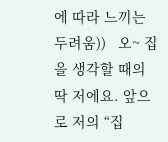에 따라 느끼는 두려움))   오~ 집을 생각할 때의 딱 저에요. 앞으로 저의 “집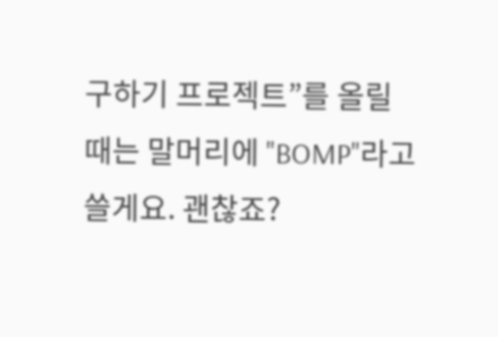구하기 프로젝트”를 올릴 때는 말머리에 "BOMP"라고 쓸게요. 괜찮죠?